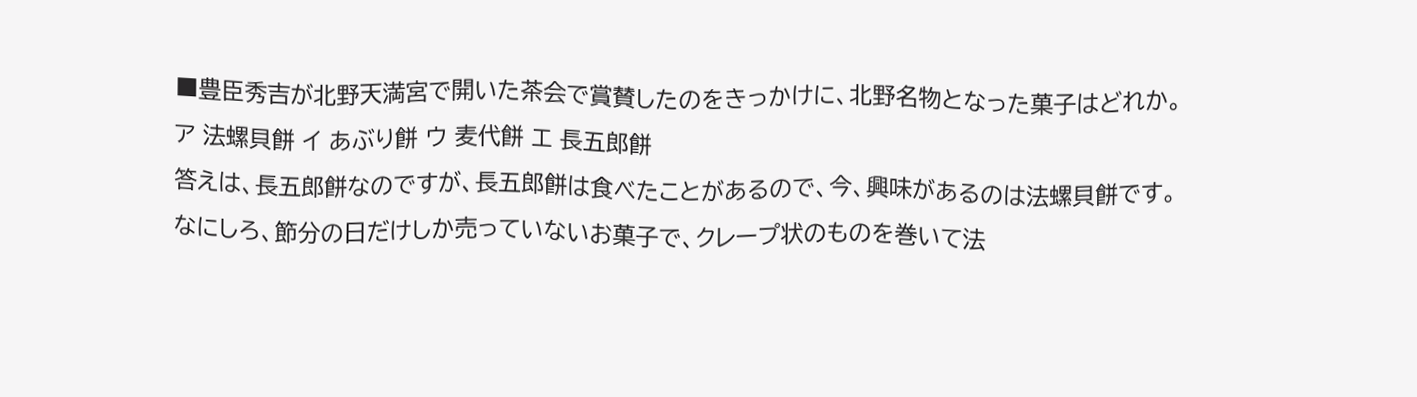■豊臣秀吉が北野天満宮で開いた茶会で賞賛したのをきっかけに、北野名物となった菓子はどれか。
ア 法螺貝餅 イ あぶり餅 ウ 麦代餅 エ 長五郎餅
答えは、長五郎餅なのですが、長五郎餅は食べたことがあるので、今、興味があるのは法螺貝餅です。
なにしろ、節分の日だけしか売っていないお菓子で、クレープ状のものを巻いて法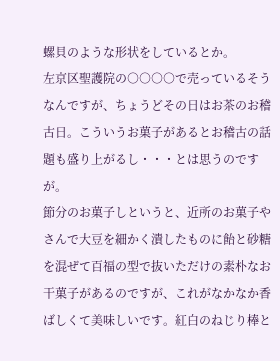螺貝のような形状をしているとか。
左京区聖護院の○○○○で売っているそうなんですが、ちょうどその日はお茶のお稽古日。こういうお菓子があるとお稽古の話題も盛り上がるし・・・とは思うのですが。
節分のお菓子しというと、近所のお菓子やさんで大豆を細かく潰したものに飴と砂糖を混ぜて百福の型で抜いただけの素朴なお干菓子があるのですが、これがなかなか香ばしくて美味しいです。紅白のねじり棒と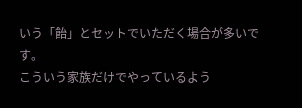いう「飴」とセットでいただく場合が多いです。
こういう家族だけでやっているよう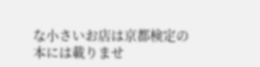な小さいお店は京都検定の本には載りませ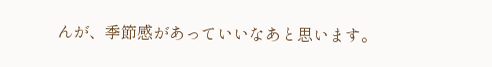んが、季節感があっていいなあと思います。